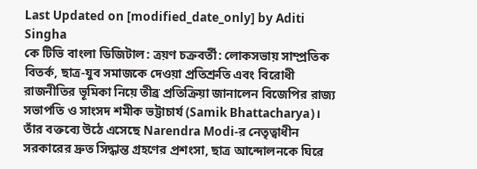Last Updated on [modified_date_only] by Aditi Singha
কে টিভি বাংলা ডিজিটাল: ত্রয়ণ চক্রবর্তী: লোকসভায় সাম্প্রতিক বিতর্ক, ছাত্র-যুব সমাজকে দেওয়া প্রতিশ্রুতি এবং বিরোধী রাজনীতির ভূমিকা নিয়ে তীব্র প্রতিক্রিয়া জানালেন বিজেপির রাজ্য সভাপতি ও সাংসদ শমীক ভট্টাচার্য (Samik Bhattacharya)। তাঁর বক্তব্যে উঠে এসেছে Narendra Modi-র নেতৃত্বাধীন সরকারের দ্রুত সিদ্ধান্ত গ্রহণের প্রশংসা, ছাত্র আন্দোলনকে ঘিরে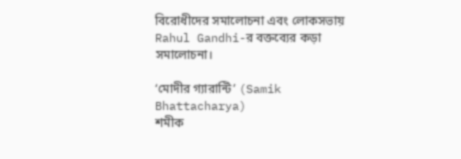বিরোধীদের সমালোচনা এবং লোকসভায় Rahul Gandhi-র বক্তব্যের কড়া সমালোচনা।

‘মোদীর গ্যারান্টি’ (Samik Bhattacharya)
শমীক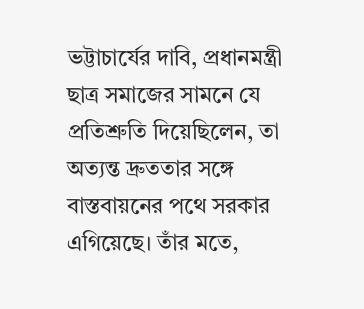ভট্টাচার্যের দাবি, প্রধানমন্ত্রী ছাত্র সমাজের সামনে যে প্রতিশ্রুতি দিয়েছিলেন, তা অত্যন্ত দ্রুততার সঙ্গে বাস্তবায়নের পথে সরকার এগিয়েছে। তাঁর মতে,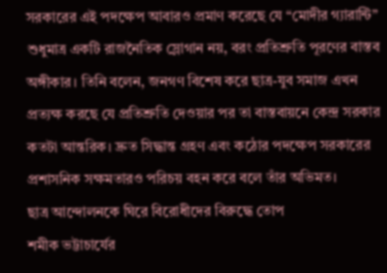সরকারের এই পদক্ষেপ আবারও প্রমাণ করেছে যে “মোদীর গ্যারান্টি” শুধুমাত্র একটি রাজনৈতিক স্লোগান নয়, বরং প্রতিশ্রুতি পূরণের বাস্তব অঙ্গীকার। তিনি বলেন, জনগণ বিশেষ করে ছাত্র-যুব সমাজ এখন প্রত্যক্ষ করছে যে প্রতিশ্রুতি দেওয়ার পর তা বাস্তবায়নে কেন্দ্র সরকার কতটা আন্তরিক। দ্রুত সিদ্ধান্ত গ্রহণ এবং কঠোর পদক্ষেপ সরকারের প্রশাসনিক সক্ষমতারও পরিচয় বহন করে বলে তাঁর অভিমত।
ছাত্র আন্দোলনকে ঘিরে বিরোধীদের বিরুদ্ধে তোপ
শমীক ভট্টাচার্যের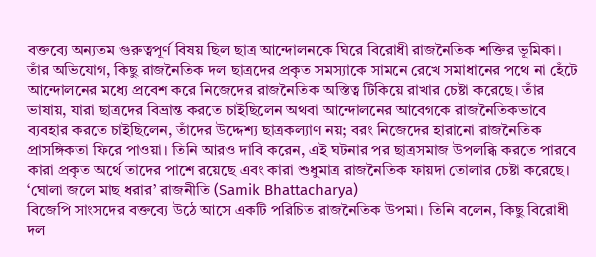বক্তব্যে অন্যতম গুরুত্বপূর্ণ বিষয় ছিল ছাত্র আন্দোলনকে ঘিরে বিরোধী রাজনৈতিক শক্তির ভূমিকা। তাঁর অভিযোগ, কিছু রাজনৈতিক দল ছাত্রদের প্রকৃত সমস্যাকে সামনে রেখে সমাধানের পথে না হেঁটে আন্দোলনের মধ্যে প্রবেশ করে নিজেদের রাজনৈতিক অস্তিত্ব টিকিয়ে রাখার চেষ্টা করেছে। তাঁর ভাষায়, যারা ছাত্রদের বিভ্রান্ত করতে চাইছিলেন অথবা আন্দোলনের আবেগকে রাজনৈতিকভাবে ব্যবহার করতে চাইছিলেন, তাঁদের উদ্দেশ্য ছাত্রকল্যাণ নয়; বরং নিজেদের হারানো রাজনৈতিক প্রাসঙ্গিকতা ফিরে পাওয়া। তিনি আরও দাবি করেন, এই ঘটনার পর ছাত্রসমাজ উপলব্ধি করতে পারবে কারা প্রকৃত অর্থে তাদের পাশে রয়েছে এবং কারা শুধুমাত্র রাজনৈতিক ফায়দা তোলার চেষ্টা করেছে।
‘ঘোলা জলে মাছ ধরার’ রাজনীতি (Samik Bhattacharya)
বিজেপি সাংসদের বক্তব্যে উঠে আসে একটি পরিচিত রাজনৈতিক উপমা। তিনি বলেন, কিছু বিরোধী দল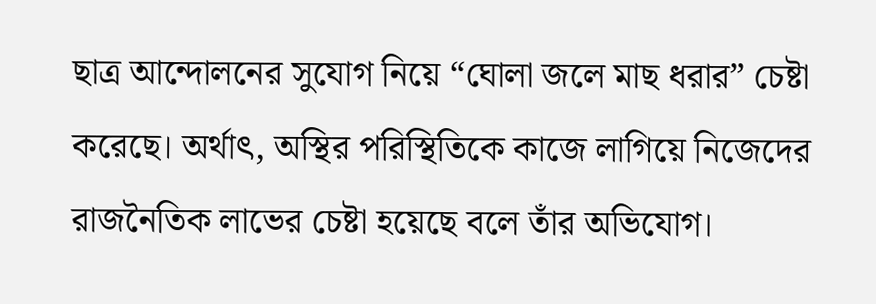ছাত্র আন্দোলনের সুযোগ নিয়ে “ঘোলা জলে মাছ ধরার” চেষ্টা করেছে। অর্থাৎ, অস্থির পরিস্থিতিকে কাজে লাগিয়ে নিজেদের রাজনৈতিক লাভের চেষ্টা হয়েছে বলে তাঁর অভিযোগ।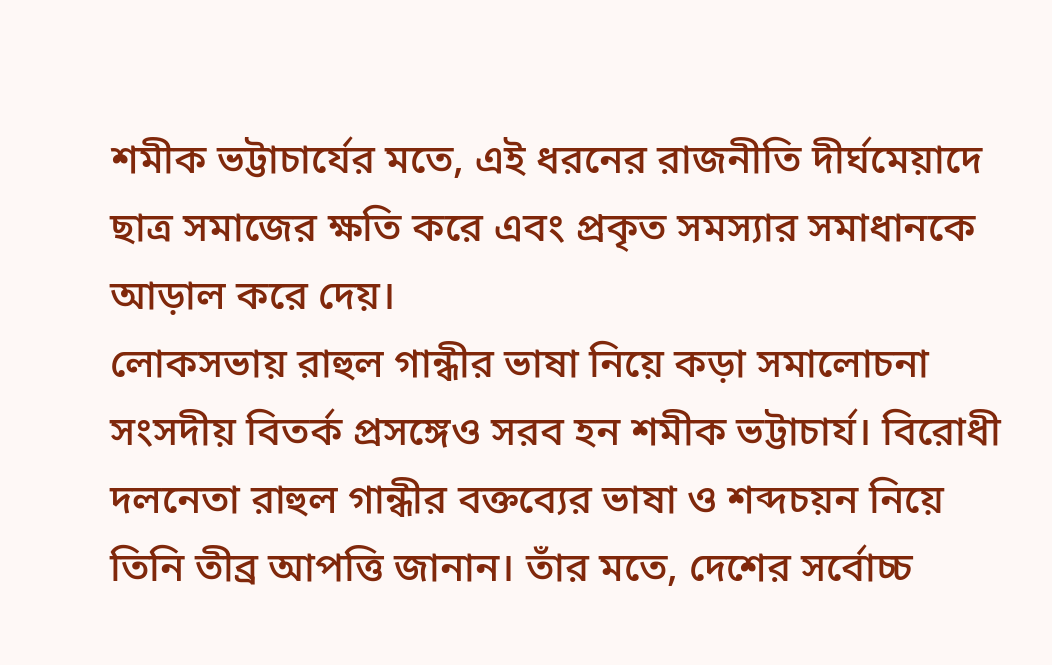শমীক ভট্টাচার্যের মতে, এই ধরনের রাজনীতি দীর্ঘমেয়াদে ছাত্র সমাজের ক্ষতি করে এবং প্রকৃত সমস্যার সমাধানকে আড়াল করে দেয়।
লোকসভায় রাহুল গান্ধীর ভাষা নিয়ে কড়া সমালোচনা
সংসদীয় বিতর্ক প্রসঙ্গেও সরব হন শমীক ভট্টাচার্য। বিরোধী দলনেতা রাহুল গান্ধীর বক্তব্যের ভাষা ও শব্দচয়ন নিয়ে তিনি তীব্র আপত্তি জানান। তাঁর মতে, দেশের সর্বোচ্চ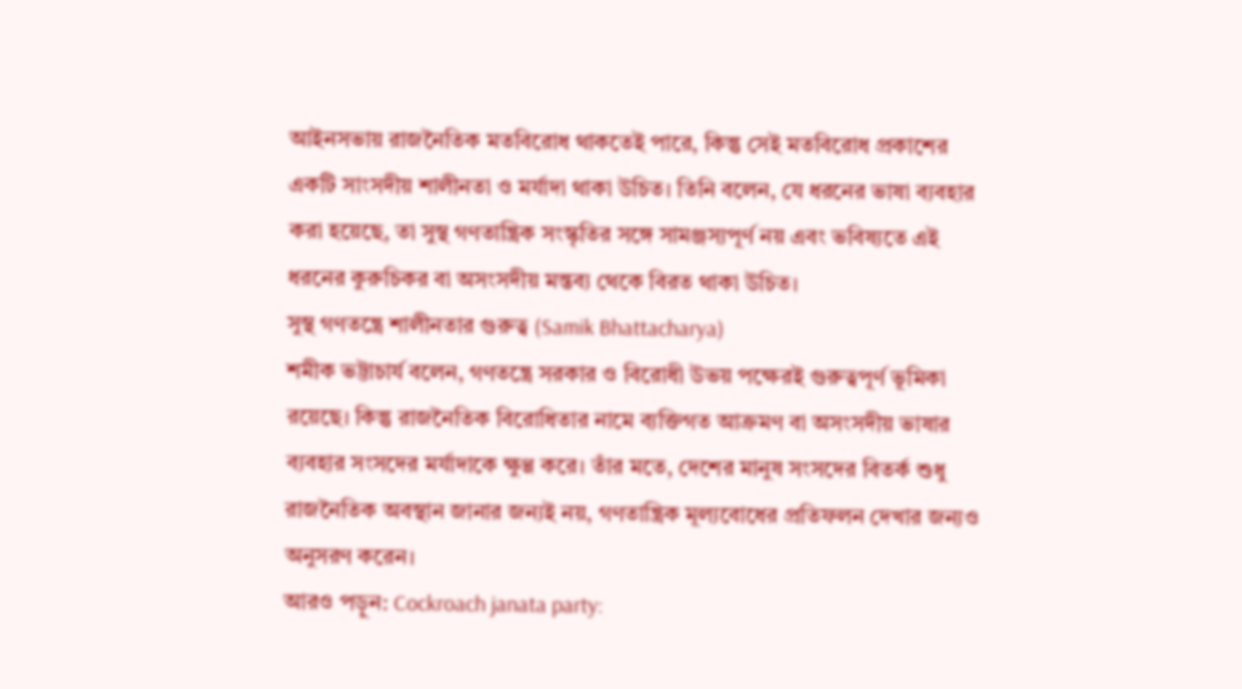আইনসভায় রাজনৈতিক মতবিরোধ থাকতেই পারে, কিন্তু সেই মতবিরোধ প্রকাশের একটি সাংসদীয় শালীনতা ও মর্যাদা থাকা উচিত। তিনি বলেন, যে ধরনের ভাষা ব্যবহার করা হয়েছে, তা সুস্থ গণতান্ত্রিক সংস্কৃতির সঙ্গে সামঞ্জস্যপূর্ণ নয় এবং ভবিষ্যতে এই ধরনের কুরুচিকর বা অসংসদীয় মন্তব্য থেকে বিরত থাকা উচিত।
সুস্থ গণতন্ত্রে শালীনতার গুরুত্ব (Samik Bhattacharya)
শমীক ভট্টাচার্য বলেন, গণতন্ত্রে সরকার ও বিরোধী উভয় পক্ষেরই গুরুত্বপূর্ণ ভূমিকা রয়েছে। কিন্তু রাজনৈতিক বিরোধিতার নামে ব্যক্তিগত আক্রমণ বা অসংসদীয় ভাষার ব্যবহার সংসদের মর্যাদাকে ক্ষুণ্ণ করে। তাঁর মতে, দেশের মানুষ সংসদের বিতর্ক শুধু রাজনৈতিক অবস্থান জানার জন্যই নয়, গণতান্ত্রিক মূল্যবোধের প্রতিফলন দেখার জন্যও অনুসরণ করেন।
আরও পড়ুন: Cockroach janata party: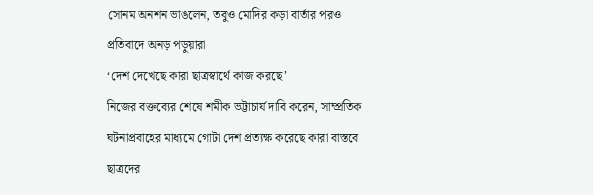সোনম অনশন ভাঙলেন, তবুও মোদির কড়া বার্তার পরও প্রতিবাদে অনড় পড়ুয়ারা
‘দেশ দেখেছে কারা ছাত্রস্বার্থে কাজ করছে’
নিজের বক্তব্যের শেষে শমীক ভট্টাচার্য দাবি করেন, সাম্প্রতিক ঘটনাপ্রবাহের মাধ্যমে গোটা দেশ প্রত্যক্ষ করেছে কারা বাস্তবে ছাত্রদের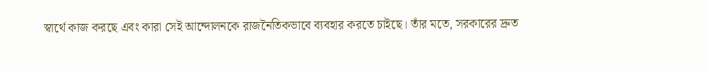স্বার্থে কাজ করছে এবং কারা সেই আন্দোলনকে রাজনৈতিকভাবে ব্যবহার করতে চাইছে। তাঁর মতে, সরকারের দ্রুত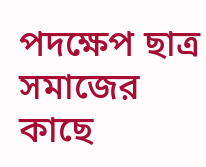পদক্ষেপ ছাত্র সমাজের কাছে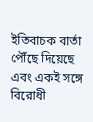ইতিবাচক বার্তা পৌঁছে দিয়েছে এবং একই সঙ্গে বিরোধী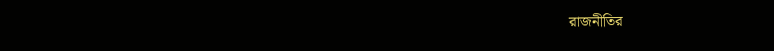রাজনীতির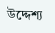উদ্দেশ্য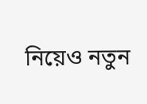নিয়েও নতুন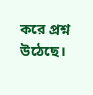করে প্রশ্ন উঠেছে।